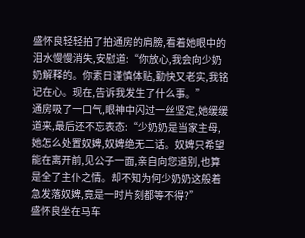盛怀良轻轻拍了拍通房的肩膀,看着她眼中的泪水慢慢消失,安慰道:“你放心,我会向少奶奶解释的。你素日谨慎体贴,勤快又老实,我铭记在心。现在,告诉我发生了什么事。”
通房吸了一口气,眼神中闪过一丝坚定,她缓缓道来,最后还不忘表态:“少奶奶是当家主母,她怎么处置奴婢,奴婢绝无二话。奴婢只希望能在离开前,见公子一面,亲自向您道别,也算是全了主仆之情。却不知为何少奶奶这般着急发落奴婢,竟是一时片刻都等不得?”
盛怀良坐在马车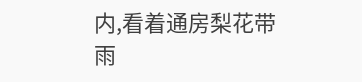内,看着通房梨花带雨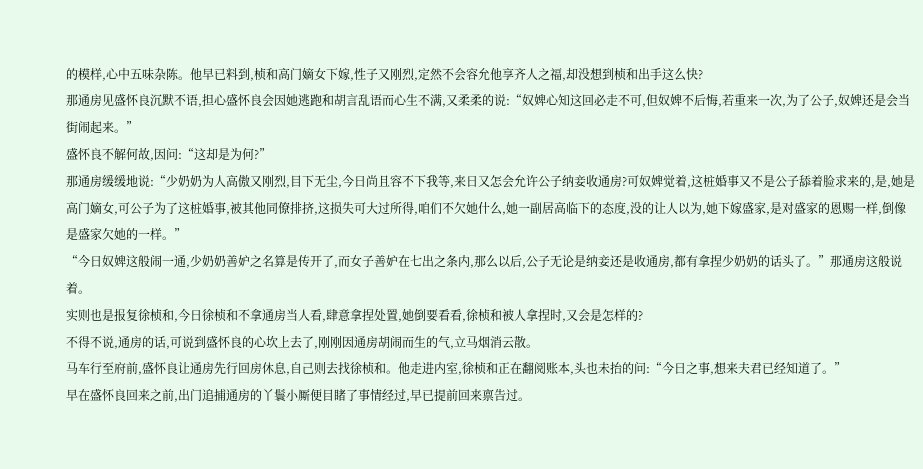的模样,心中五味杂陈。他早已料到,桢和高门嫡女下嫁,性子又刚烈,定然不会容允他享齐人之福,却没想到桢和出手这么快?
那通房见盛怀良沉默不语,担心盛怀良会因她逃跑和胡言乱语而心生不满,又柔柔的说:“奴婢心知这回必走不可,但奴婢不后悔,若重来一次,为了公子,奴婢还是会当街闹起来。”
盛怀良不解何故,因问:“这却是为何?”
那通房缓缓地说:“少奶奶为人高傲又刚烈,目下无尘,今日尚且容不下我等,来日又怎会允许公子纳妾收通房?可奴婢觉着,这桩婚事又不是公子舔着脸求来的,是,她是高门嫡女,可公子为了这桩婚事,被其他同僚排挤,这损失可大过所得,咱们不欠她什么,她一副居高临下的态度,没的让人以为,她下嫁盛家,是对盛家的恩赐一样,倒像是盛家欠她的一样。”
“今日奴婢这般闹一通,少奶奶善妒之名算是传开了,而女子善妒在七出之条内,那么以后,公子无论是纳妾还是收通房,都有拿捏少奶奶的话头了。”那通房这般说着。
实则也是报复徐桢和,今日徐桢和不拿通房当人看,肆意拿捏处置,她倒要看看,徐桢和被人拿捏时,又会是怎样的?
不得不说,通房的话,可说到盛怀良的心坎上去了,刚刚因通房胡闹而生的气,立马烟消云散。
马车行至府前,盛怀良让通房先行回房休息,自己则去找徐桢和。他走进内室,徐桢和正在翻阅账本,头也未抬的问:“今日之事,想来夫君已经知道了。”
早在盛怀良回来之前,出门追捕通房的丫鬟小厮便目睹了事情经过,早已提前回来禀告过。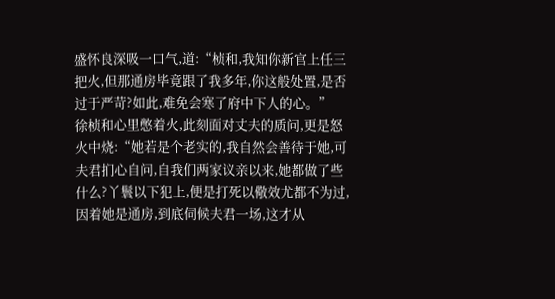盛怀良深吸一口气,道:“桢和,我知你新官上任三把火,但那通房毕竟跟了我多年,你这般处置,是否过于严苛?如此,难免会寒了府中下人的心。”
徐桢和心里憋着火,此刻面对丈夫的质问,更是怒火中烧:“她若是个老实的,我自然会善待于她,可夫君扪心自问,自我们两家议亲以来,她都做了些什么?丫鬟以下犯上,便是打死以儆效尤都不为过,因着她是通房,到底伺候夫君一场,这才从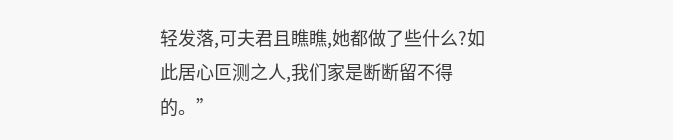轻发落,可夫君且瞧瞧,她都做了些什么?如此居心叵测之人,我们家是断断留不得的。”